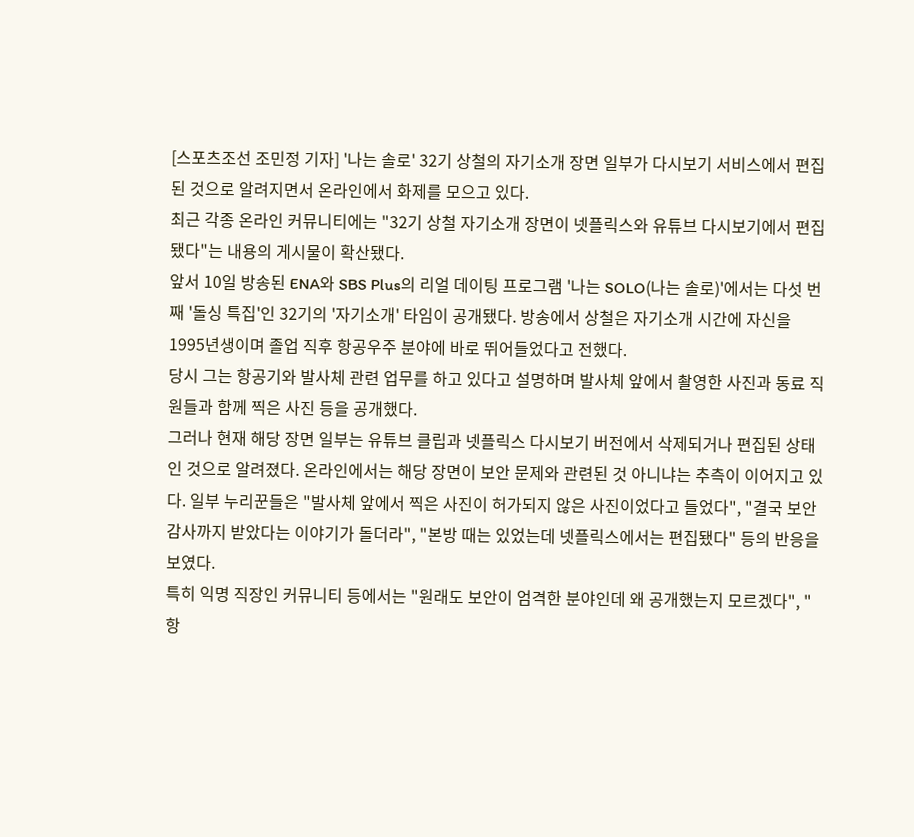[스포츠조선 조민정 기자] '나는 솔로' 32기 상철의 자기소개 장면 일부가 다시보기 서비스에서 편집된 것으로 알려지면서 온라인에서 화제를 모으고 있다.
최근 각종 온라인 커뮤니티에는 "32기 상철 자기소개 장면이 넷플릭스와 유튜브 다시보기에서 편집됐다"는 내용의 게시물이 확산됐다.
앞서 10일 방송된 ENA와 SBS Plus의 리얼 데이팅 프로그램 '나는 SOLO(나는 솔로)'에서는 다섯 번째 '돌싱 특집'인 32기의 '자기소개' 타임이 공개됐다. 방송에서 상철은 자기소개 시간에 자신을 1995년생이며 졸업 직후 항공우주 분야에 바로 뛰어들었다고 전했다.
당시 그는 항공기와 발사체 관련 업무를 하고 있다고 설명하며 발사체 앞에서 촬영한 사진과 동료 직원들과 함께 찍은 사진 등을 공개했다.
그러나 현재 해당 장면 일부는 유튜브 클립과 넷플릭스 다시보기 버전에서 삭제되거나 편집된 상태인 것으로 알려졌다. 온라인에서는 해당 장면이 보안 문제와 관련된 것 아니냐는 추측이 이어지고 있다. 일부 누리꾼들은 "발사체 앞에서 찍은 사진이 허가되지 않은 사진이었다고 들었다", "결국 보안 감사까지 받았다는 이야기가 돌더라", "본방 때는 있었는데 넷플릭스에서는 편집됐다" 등의 반응을 보였다.
특히 익명 직장인 커뮤니티 등에서는 "원래도 보안이 엄격한 분야인데 왜 공개했는지 모르겠다", "항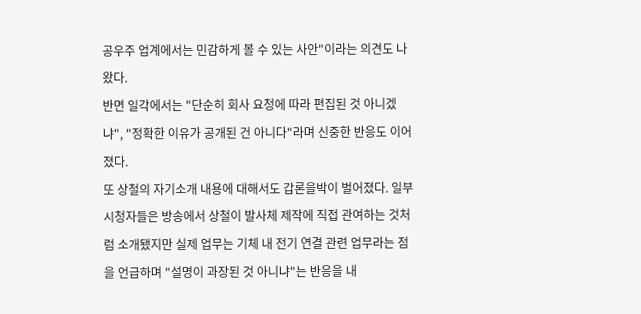공우주 업계에서는 민감하게 볼 수 있는 사안"이라는 의견도 나왔다.
반면 일각에서는 "단순히 회사 요청에 따라 편집된 것 아니겠냐", "정확한 이유가 공개된 건 아니다"라며 신중한 반응도 이어졌다.
또 상철의 자기소개 내용에 대해서도 갑론을박이 벌어졌다. 일부 시청자들은 방송에서 상철이 발사체 제작에 직접 관여하는 것처럼 소개됐지만 실제 업무는 기체 내 전기 연결 관련 업무라는 점을 언급하며 "설명이 과장된 것 아니냐"는 반응을 내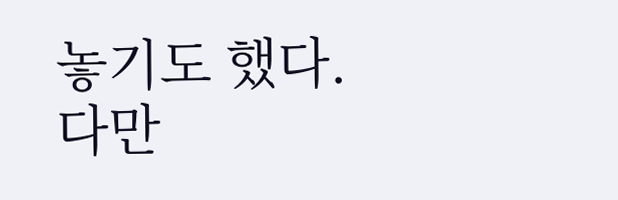놓기도 했다.
다만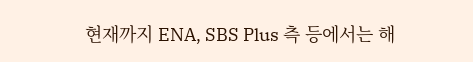현재까지 ENA, SBS Plus 측 등에서는 해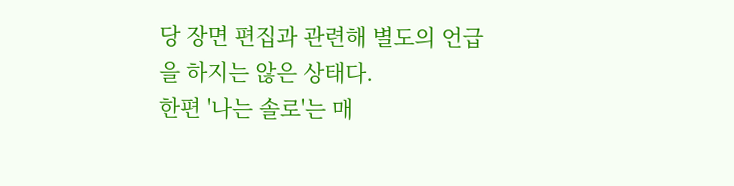당 장면 편집과 관련해 별도의 언급을 하지는 않은 상태다.
한편 '나는 솔로'는 매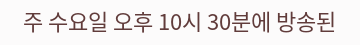주 수요일 오후 10시 30분에 방송된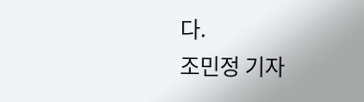다.
조민정 기자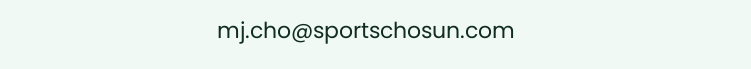mj.cho@sportschosun.com